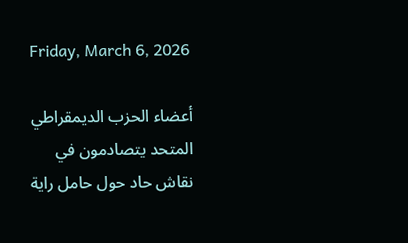Friday, March 6, 2026

أعضاء الحزب الديمقراطي المتحد يتصادمون في نقاش حاد حول حامل راية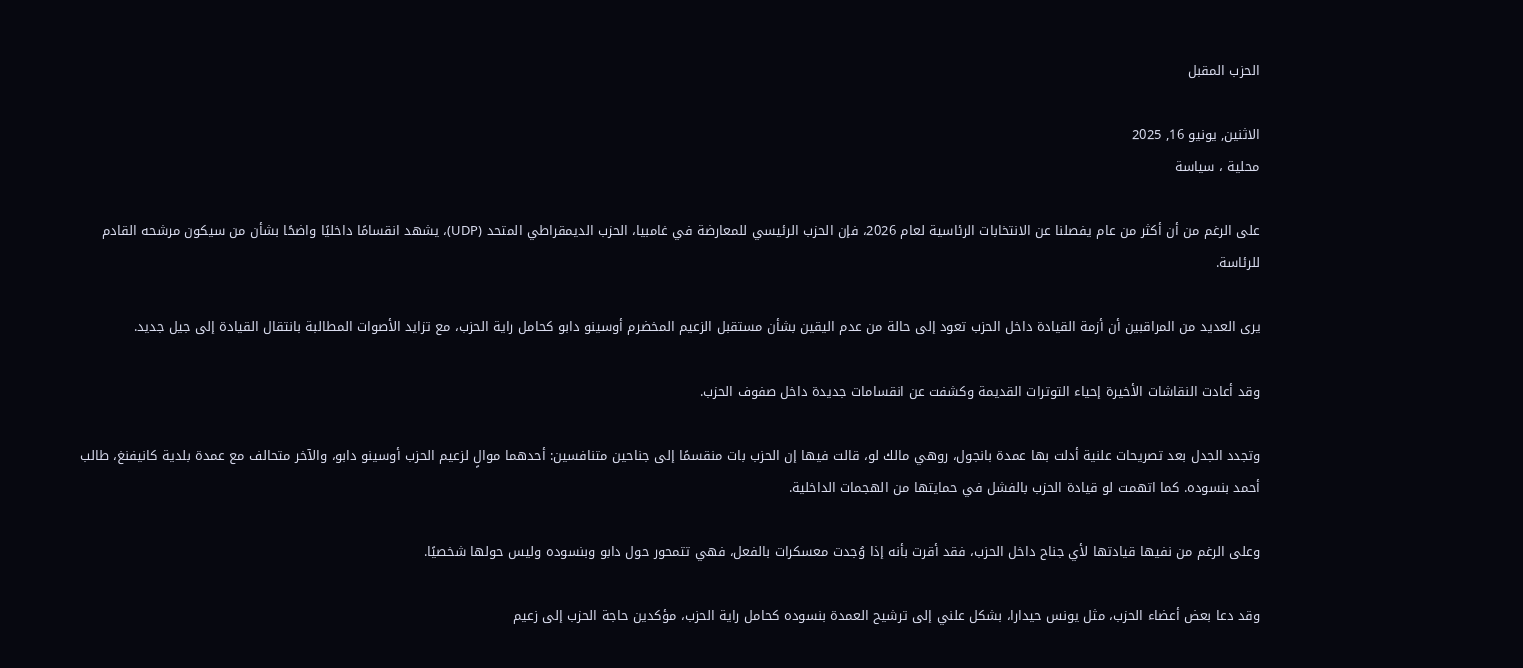الحزب المقبل

الاثنين, يونيو 16, 2025
محلية ، سياسة

على الرغم من أن أكثر من عام يفصلنا عن الانتخابات الرئاسية لعام 2026، فإن الحزب الرئيسي للمعارضة في غامبيا، الحزب الديمقراطي المتحد (UDP)، يشهد انقسامًا داخليًا واضحًا بشأن من سيكون مرشحه القادم للرئاسة.

يرى العديد من المراقبين أن أزمة القيادة داخل الحزب تعود إلى حالة من عدم اليقين بشأن مستقبل الزعيم المخضرم أوسينو دابو كحامل راية الحزب، مع تزايد الأصوات المطالبة بانتقال القيادة إلى جيل جديد.

وقد أعادت النقاشات الأخيرة إحياء التوترات القديمة وكشفت عن انقسامات جديدة داخل صفوف الحزب.

وتجدد الجدل بعد تصريحات علنية أدلت بها عمدة بانجول، روهي مالك لو، قالت فيها إن الحزب بات منقسمًا إلى جناحين متنافسين: أحدهما موالٍ لزعيم الحزب أوسينو دابو، والآخر متحالف مع عمدة بلدية كانيفنغ، طالب أحمد بنسوده. كما اتهمت لو قيادة الحزب بالفشل في حمايتها من الهجمات الداخلية.

وعلى الرغم من نفيها قيادتها لأي جناح داخل الحزب، فقد أقرت بأنه إذا وُجدت معسكرات بالفعل، فهي تتمحور حول دابو وبنسوده وليس حولها شخصيًا.

وقد دعا بعض أعضاء الحزب، مثل يونس حيدارا، بشكل علني إلى ترشيح العمدة بنسوده كحامل راية الحزب، مؤكدين حاجة الحزب إلى زعيم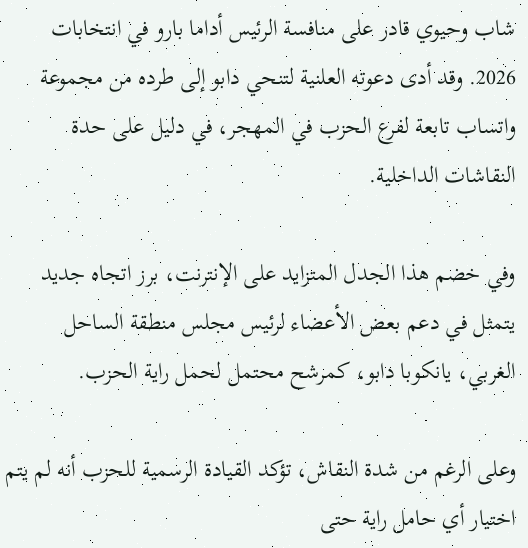شاب وحيوي قادر على منافسة الرئيس أداما بارو في انتخابات 2026. وقد أدى دعوته العلنية لتنحي دابو إلى طرده من مجموعة واتساب تابعة لفرع الحزب في المهجر، في دليل على حدة النقاشات الداخلية.

وفي خضم هذا الجدل المتزايد على الإنترنت، برز اتجاه جديد يتمثل في دعم بعض الأعضاء لرئيس مجلس منطقة الساحل الغربي، يانكوبا دابو، كمرشح محتمل لحمل راية الحزب.

وعلى الرغم من شدة النقاش، تؤكد القيادة الرسمية للحزب أنه لم يتم اختيار أي حامل راية حتى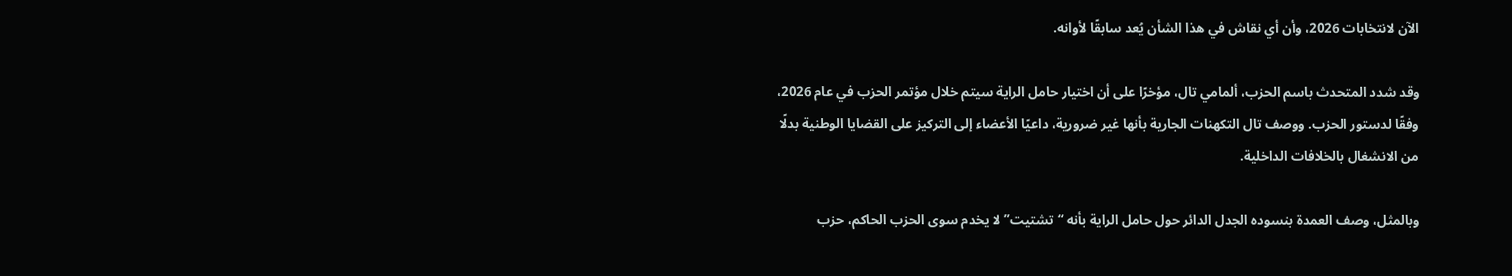الآن لانتخابات 2026، وأن أي نقاش في هذا الشأن يُعد سابقًا لأوانه.

وقد شدد المتحدث باسم الحزب، ألمامي تال، مؤخرًا على أن اختيار حامل الراية سيتم خلال مؤتمر الحزب في عام 2026، وفقًا لدستور الحزب. ووصف تال التكهنات الجارية بأنها غير ضرورية، داعيًا الأعضاء إلى التركيز على القضايا الوطنية بدلًا من الانشغال بالخلافات الداخلية.

وبالمثل، وصف العمدة بنسوده الجدل الدائر حول حامل الراية بأنه “تشتيت” لا يخدم سوى الحزب الحاكم، حزب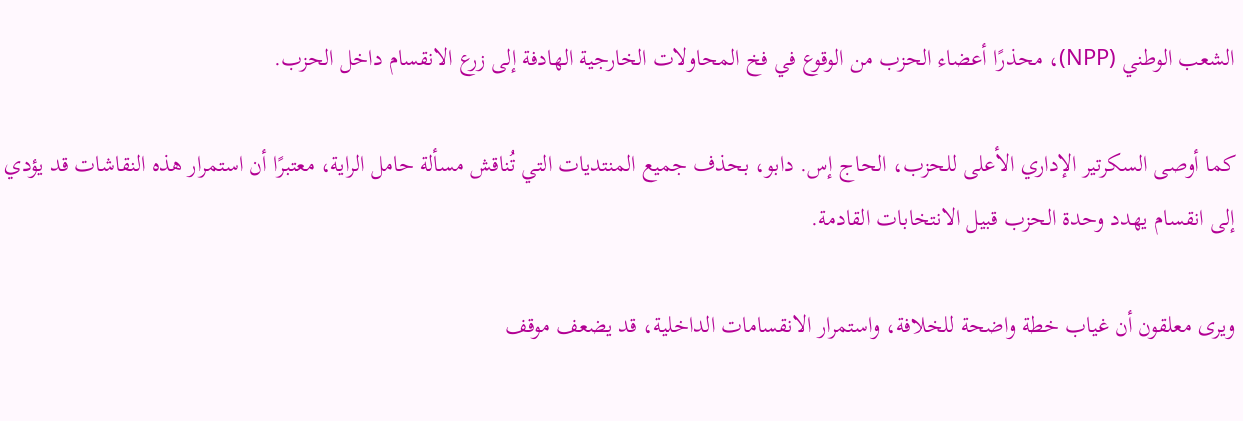الشعب الوطني (NPP)، محذرًا أعضاء الحزب من الوقوع في فخ المحاولات الخارجية الهادفة إلى زرع الانقسام داخل الحزب.

كما أوصى السكرتير الإداري الأعلى للحزب، الحاج إس. دابو، بحذف جميع المنتديات التي تُناقش مسألة حامل الراية، معتبرًا أن استمرار هذه النقاشات قد يؤدي إلى انقسام يهدد وحدة الحزب قبيل الانتخابات القادمة.

ويرى معلقون أن غياب خطة واضحة للخلافة، واستمرار الانقسامات الداخلية، قد يضعف موقف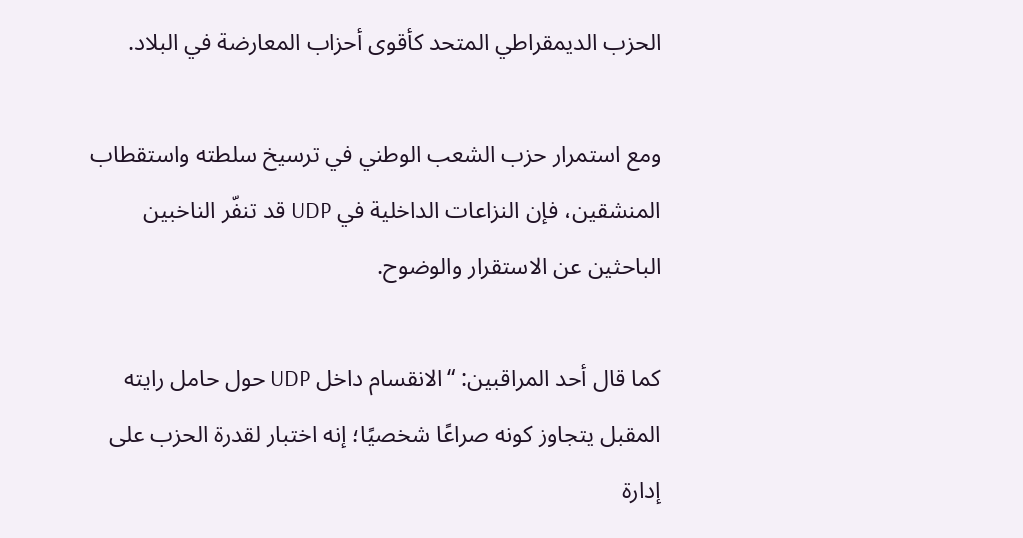الحزب الديمقراطي المتحد كأقوى أحزاب المعارضة في البلاد.

ومع استمرار حزب الشعب الوطني في ترسيخ سلطته واستقطاب المنشقين، فإن النزاعات الداخلية في UDP قد تنفّر الناخبين الباحثين عن الاستقرار والوضوح.

كما قال أحد المراقبين: “الانقسام داخل UDP حول حامل رايته المقبل يتجاوز كونه صراعًا شخصيًا؛ إنه اختبار لقدرة الحزب على إدارة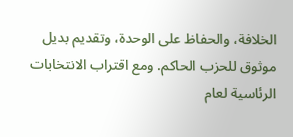الخلافة، والحفاظ على الوحدة، وتقديم بديل موثوق للحزب الحاكم. ومع اقتراب الانتخابات الرئاسية لعام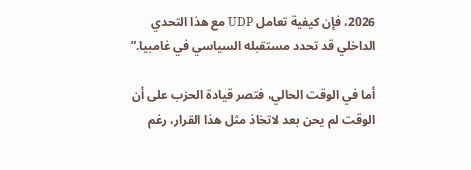2026، فإن كيفية تعامل UDP مع هذا التحدي الداخلي قد تحدد مستقبله السياسي في غامبيا.”

أما في الوقت الحالي، فتصر قيادة الحزب على أن الوقت لم يحن بعد لاتخاذ مثل هذا القرار، رغم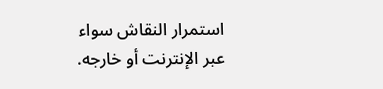استمرار النقاش سواء عبر الإنترنت أو خارجه.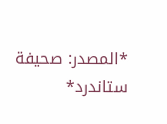*المصدر: صحيفة ستاندرد*